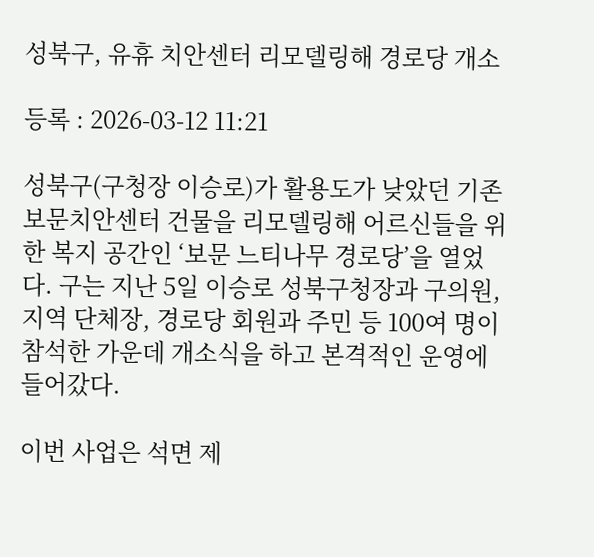성북구, 유휴 치안센터 리모델링해 경로당 개소

등록 : 2026-03-12 11:21

성북구(구청장 이승로)가 활용도가 낮았던 기존 보문치안센터 건물을 리모델링해 어르신들을 위한 복지 공간인 ‘보문 느티나무 경로당’을 열었다. 구는 지난 5일 이승로 성북구청장과 구의원, 지역 단체장, 경로당 회원과 주민 등 100여 명이 참석한 가운데 개소식을 하고 본격적인 운영에 들어갔다.

이번 사업은 석면 제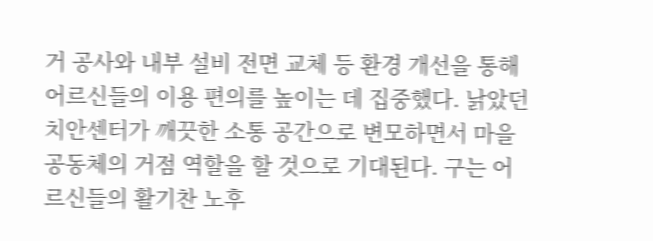거 공사와 내부 설비 전면 교체 등 환경 개선을 통해 어르신들의 이용 편의를 높이는 데 집중했다. 낡았던 치안센터가 깨끗한 소통 공간으로 변모하면서 마을 공동체의 거점 역할을 할 것으로 기대된다. 구는 어르신들의 활기찬 노후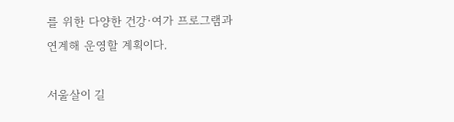를 위한 다양한 건강·여가 프로그램과 연계해 운영할 계획이다.

서울살이 길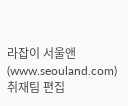라잡이 서울앤(www.seouland.com) 취재팀 편집